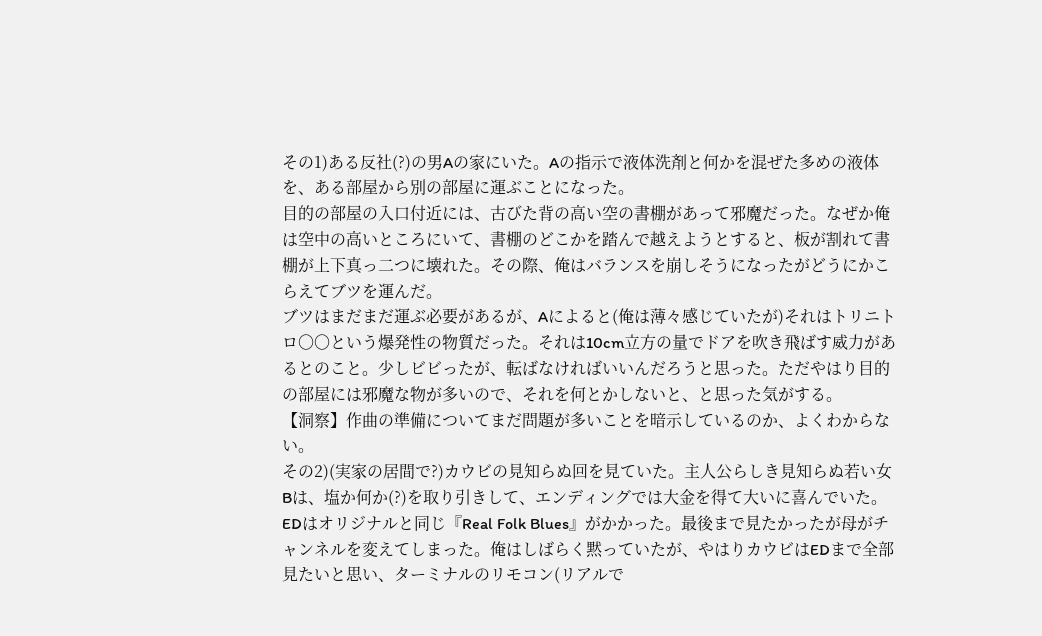その1)ある反社(?)の男Aの家にいた。Aの指示で液体洗剤と何かを混ぜた多めの液体を、ある部屋から別の部屋に運ぶことになった。
目的の部屋の入口付近には、古びた背の高い空の書棚があって邪魔だった。なぜか俺は空中の高いところにいて、書棚のどこかを踏んで越えようとすると、板が割れて書棚が上下真っ二つに壊れた。その際、俺はバランスを崩しそうになったがどうにかこらえてブツを運んだ。
ブツはまだまだ運ぶ必要があるが、Aによると(俺は薄々感じていたが)それはトリニトロ〇〇という爆発性の物質だった。それは10cm立方の量でドアを吹き飛ばす威力があるとのこと。少しビビったが、転ばなければいいんだろうと思った。ただやはり目的の部屋には邪魔な物が多いので、それを何とかしないと、と思った気がする。
【洞察】作曲の準備についてまだ問題が多いことを暗示しているのか、よくわからない。
その2)(実家の居間で?)カウビの見知らぬ回を見ていた。主人公らしき見知らぬ若い女Bは、塩か何か(?)を取り引きして、エンディングでは大金を得て大いに喜んでいた。
EDはオリジナルと同じ『Real Folk Blues』がかかった。最後まで見たかったが母がチャンネルを変えてしまった。俺はしばらく黙っていたが、やはりカウビはEDまで全部見たいと思い、ターミナルのリモコン(リアルで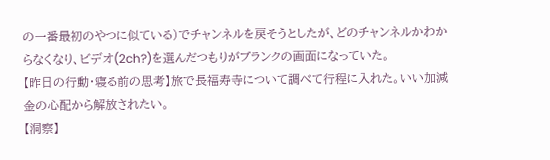の一番最初のやつに似ている)でチャンネルを戻そうとしたが、どのチャンネルかわからなくなり、ビデオ(2ch?)を選んだつもりがブランクの画面になっていた。
【昨日の行動・寝る前の思考】旅で長福寿寺について調べて行程に入れた。いい加減金の心配から解放されたい。
【洞察】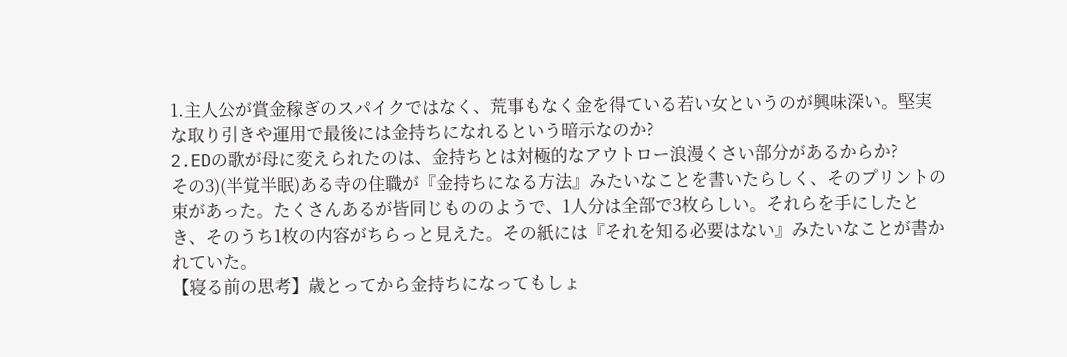1.主人公が賞金稼ぎのスパイクではなく、荒事もなく金を得ている若い女というのが興味深い。堅実な取り引きや運用で最後には金持ちになれるという暗示なのか?
2.EDの歌が母に変えられたのは、金持ちとは対極的なアウトロー浪漫くさい部分があるからか?
その3)(半覚半眠)ある寺の住職が『金持ちになる方法』みたいなことを書いたらしく、そのプリントの束があった。たくさんあるが皆同じもののようで、1人分は全部で3枚らしい。それらを手にしたとき、そのうち1枚の内容がちらっと見えた。その紙には『それを知る必要はない』みたいなことが書かれていた。
【寝る前の思考】歳とってから金持ちになってもしょ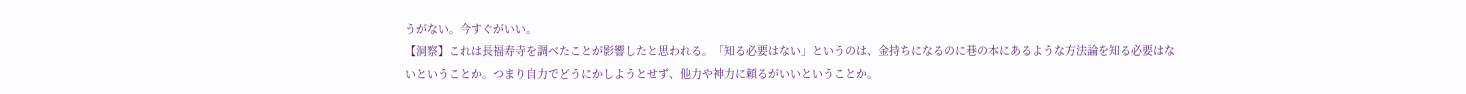うがない。今すぐがいい。
【洞察】これは長福寿寺を調べたことが影響したと思われる。「知る必要はない」というのは、金持ちになるのに巷の本にあるような方法論を知る必要はないということか。つまり自力でどうにかしようとせず、他力や神力に頼るがいいということか。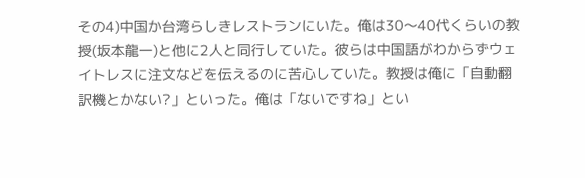その4)中国か台湾らしきレストランにいた。俺は30〜40代くらいの教授(坂本龍一)と他に2人と同行していた。彼らは中国語がわからずウェイトレスに注文などを伝えるのに苦心していた。教授は俺に「自動翻訳機とかない?」といった。俺は「ないですね」とい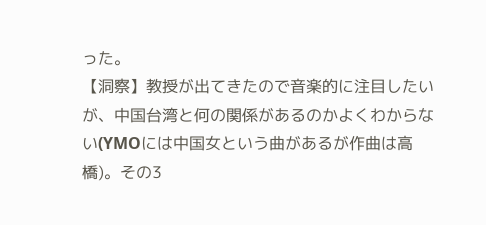った。
【洞察】教授が出てきたので音楽的に注目したいが、中国台湾と何の関係があるのかよくわからない(YMOには中国女という曲があるが作曲は高橋)。その3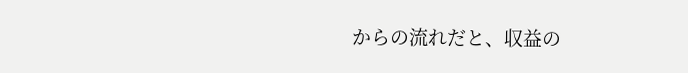からの流れだと、収益の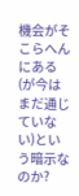機会がそこらへんにある(が今はまだ通じていない)という暗示なのか?